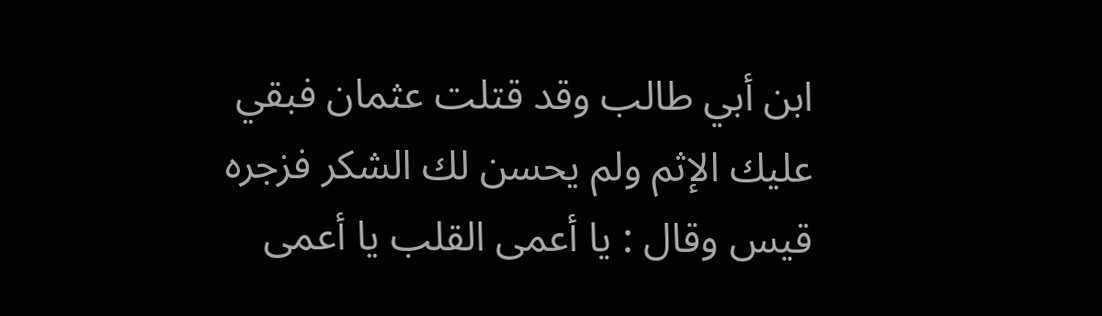ابن أبي طالب وقد قتلت عثمان فبقي عليك الإثم ولم يحسن لك الشكر فزجره قيس وقال : يا أعمى القلب يا أعمى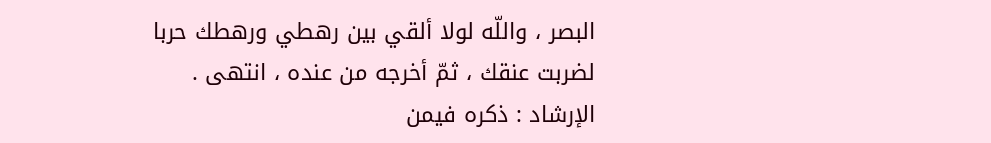البصر ، واللّه لولا ألقي بين رهطي ورهطك حربا لضربت عنقك ، ثمّ أخرجه من عنده ، انتهى .
الإرشاد : ذكره فيمن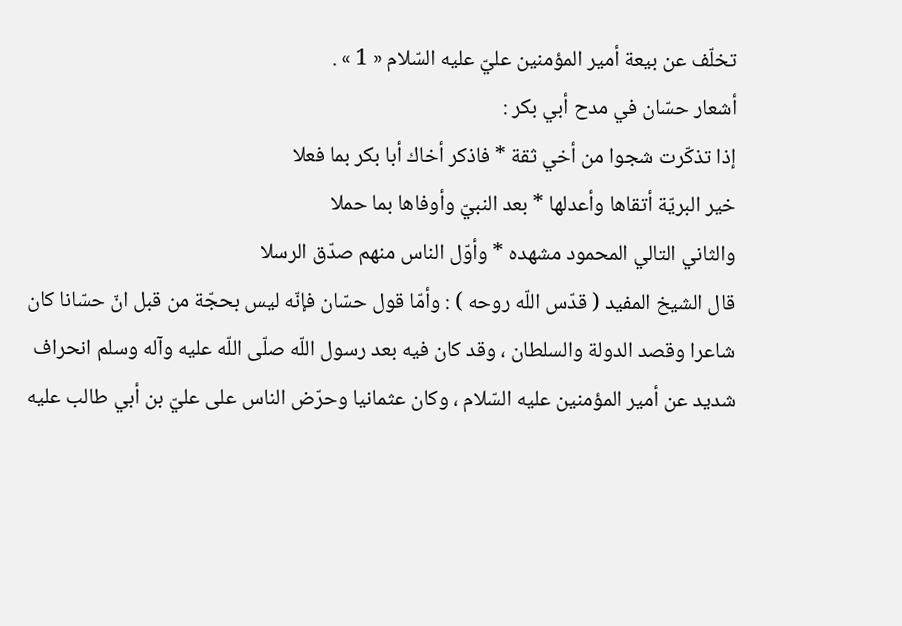تخلّف عن بيعة أمير المؤمنين عليّ عليه السّلام « 1 » .
أشعار حسّان في مدح أبي بكر :
إذا تذكّرت شجوا من أخي ثقة * فاذكر أخاك أبا بكر بما فعلا
خير البريّة أتقاها وأعدلها * بعد النبيّ وأوفاها بما حملا
والثاني التالي المحمود مشهده * وأوّل الناس منهم صدّق الرسلا
قال الشيخ المفيد ( قدّس اللّه روحه ) : وأمّا قول حسّان فإنّه ليس بحجّة من قبل انّ حسّانا كان شاعرا وقصد الدولة والسلطان ، وقد كان فيه بعد رسول اللّه صلّى اللّه عليه وآله وسلم انحراف شديد عن أمير المؤمنين عليه السّلام ، وكان عثمانيا وحرّض الناس على عليّ بن أبي طالب عليه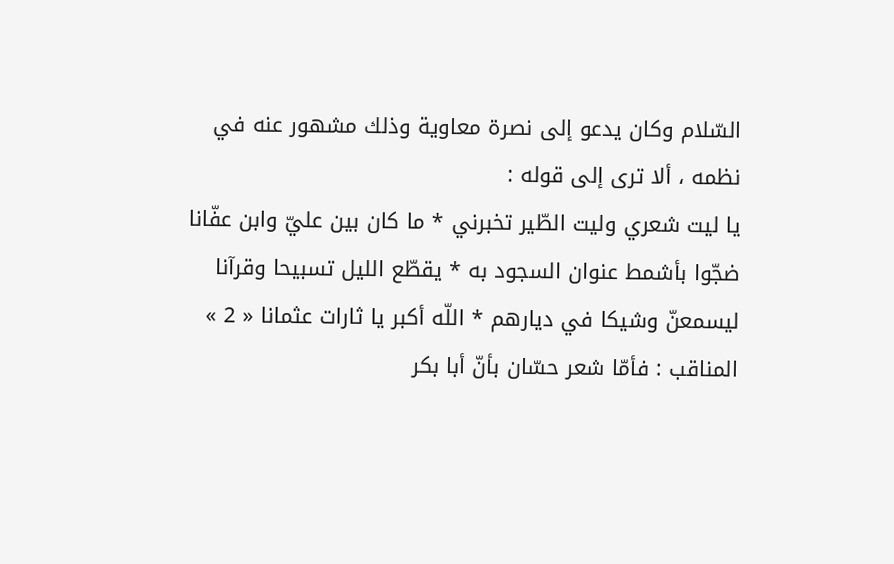السّلام وكان يدعو إلى نصرة معاوية وذلك مشهور عنه في نظمه ، ألا ترى إلى قوله :
يا ليت شعري وليت الطّير تخبرني * ما كان بين عليّ وابن عفّانا
ضجّوا بأشمط عنوان السجود به * يقطّع الليل تسبيحا وقرآنا
ليسمعنّ وشيكا في ديارهم * اللّه أكبر يا ثارات عثمانا « 2 »
المناقب : فأمّا شعر حسّان بأنّ أبا بكر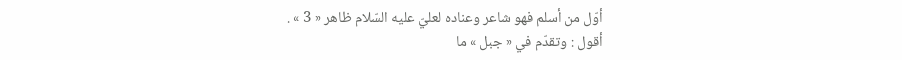أوّل من أسلم فهو شاعر وعناده لعليّ عليه السّلام ظاهر « 3 » .
أقول : وتقدّم في « جبل » ما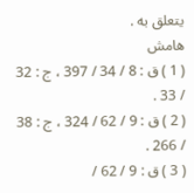يتعلق به .
هامش
( 1 ) ق : 8 / 34 / 397 ، ج : 32 / 33 .
( 2 ) ق : 9 / 62 / 324 ، ج : 38 / 266 .
( 3 ) ق : 9 / 62 /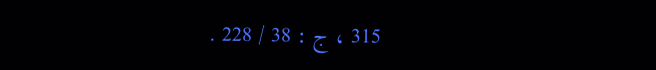315 ، ج : 38 / 228 .